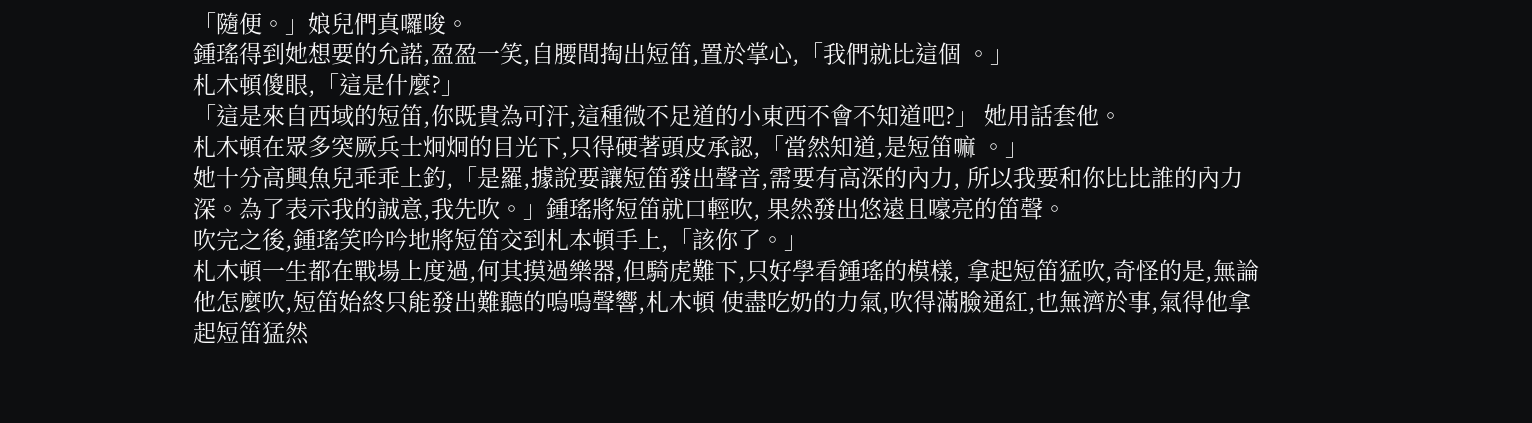「隨便。」娘兒們真囉唆。
鍾瑤得到她想要的允諾,盈盈一笑,自腰間掏出短笛,置於掌心,「我們就比這個 。」
札木頓傻眼,「這是什麼?」
「這是來自西域的短笛,你既貴為可汗,這種微不足道的小東西不會不知道吧?」 她用話套他。
札木頓在眾多突厥兵士炯炯的目光下,只得硬著頭皮承認,「當然知道,是短笛嘛 。」
她十分高興魚兒乖乖上釣,「是羅,據說要讓短笛發出聲音,需要有高深的內力, 所以我要和你比比誰的內力深。為了表示我的誠意,我先吹。」鍾瑤將短笛就口輕吹, 果然發出悠遠且嚎亮的笛聲。
吹完之後,鍾瑤笑吟吟地將短笛交到札本頓手上,「該你了。」
札木頓一生都在戰場上度過,何其摸過樂器,但騎虎難下,只好學看鍾瑤的模樣, 拿起短笛猛吹,奇怪的是,無論他怎麼吹,短笛始終只能發出難聽的嗚嗚聲響,札木頓 使盡吃奶的力氣,吹得滿臉通紅,也無濟於事,氣得他拿起短笛猛然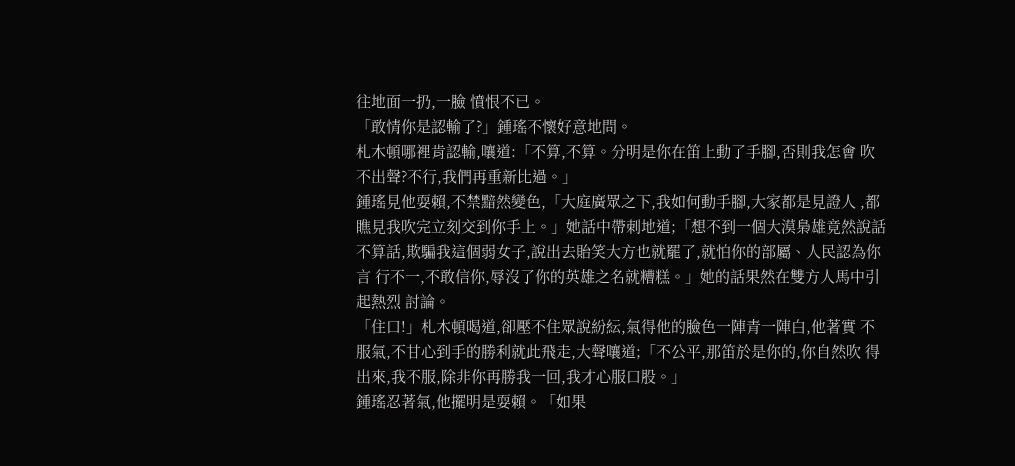往地面一扔,一臉 憤恨不已。
「敢情你是認輸了?」鍾瑤不懷好意地問。
札木頓哪裡肯認輸,嚷道:「不算,不算。分明是你在笛上動了手腳,否則我怎會 吹不出聲?不行,我們再重新比過。」
鍾瑤見他耍賴,不禁黯然變色,「大庭廣眾之下,我如何動手腳,大家都是見證人 ,都瞧見我吹完立刻交到你手上。」她話中帶刺地道;「想不到一個大漠梟雄竟然說話 不算話,欺騙我這個弱女子,說出去貽笑大方也就罷了,就怕你的部屬、人民認為你言 行不一,不敢信你,辱沒了你的英雄之名就糟糕。」她的話果然在雙方人馬中引起熱烈 討論。
「住口!」札木頓喝道,卻壓不住眾說紛紜,氣得他的臉色一陣青一陣白,他著實 不服氣,不甘心到手的勝利就此飛走,大聲嚷道;「不公平,那笛於是你的,你自然吹 得出來,我不服,除非你再勝我一回,我才心服口股。」
鍾瑤忍著氣,他擺明是耍賴。「如果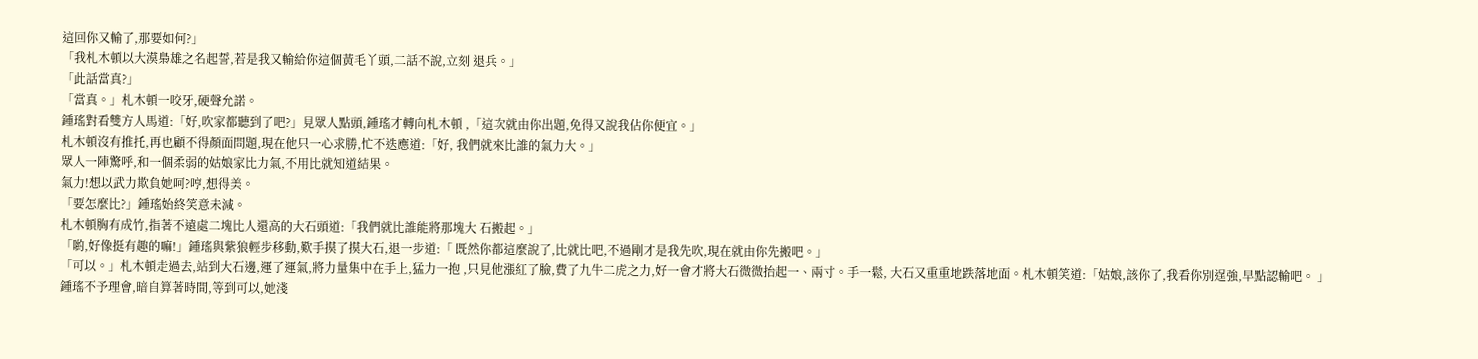這回你又輸了,那要如何?」
「我札木頓以大漠梟雄之名起誓,若是我又輸給你這個黃毛丫頭,二話不說,立刻 退兵。」
「此話當真?」
「當真。」札木頓一咬牙,硬聲允諾。
鍾瑤對看雙方人馬道:「好,吹家都聽到了吧?」見眾人點頭,鍾瑤才轉向札木頓 ,「這次就由你出題,免得又說我佔你便宜。」
札木頓沒有推托,再也顧不得顏面問題,現在他只一心求勝,忙不迭應道:「好, 我們就來比誰的氣力大。」
眾人一陣驚呼,和一個柔弱的姑娘家比力氣,不用比就知道結果。
氣力!想以武力欺負她呵?哼,想得美。
「要怎麼比?」鍾瑤始終笑意未減。
札木頓胸有成竹,指著不遠處二塊比人還高的大石頭道:「我們就比誰能將那塊大 石搬起。」
「喲,好像挺有趣的嘛!」鍾瑤與紫狼輕步移動,歎手摸了摸大石,退一步道:「 既然你都這麼說了,比就比吧,不過剛才是我先吹,現在就由你先搬吧。」
「可以。」札木頓走過去,站到大石邊,運了運氣,將力量集中在手上,猛力一抱 ,只見他漲紅了臉,費了九牛二虎之力,好一會才將大石微微抬起一、兩寸。手一鬆, 大石又重重地跌落地面。札木頓笑道:「姑娘,該你了,我看你別逞強,早點認輸吧。 」
鍾瑤不予理會,暗自算著時間,等到可以,她淺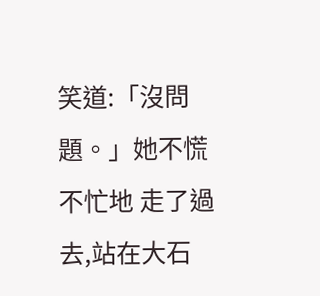笑道:「沒問題。」她不慌不忙地 走了過去,站在大石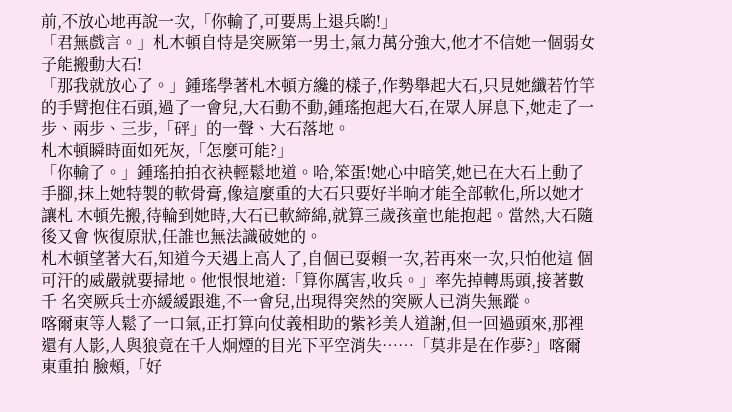前,不放心地再說一次,「你輸了,可要馬上退兵喲!」
「君無戲言。」札木頓自恃是突厥第一男士,氣力萬分強大,他才不信她一個弱女 子能搬動大石!
「那我就放心了。」鍾瑤學著札木頓方纔的樣子,作勢舉起大石,只見她纖若竹竿 的手臂抱住石頭,過了一會兒,大石動不動,鍾瑤抱起大石,在眾人屏息下,她走了一 步、兩步、三步,「砰」的一聲、大石落地。
札木頓瞬時面如死灰,「怎麼可能?」
「你輸了。」鍾瑤拍拍衣袂輕鬆地道。哈,笨蛋!她心中暗笑,她已在大石上動了 手腳,抹上她特製的軟骨膏,像這麼重的大石只要好半晌才能全部軟化,所以她才讓札 木頓先搬,待輪到她時,大石已軟締綿,就算三歲孩童也能抱起。當然,大石隨後又會 恢復原狀,任誰也無法識破她的。
札木頓望著大石,知道今天遇上高人了,自個已耍賴一次,若再來一次,只怕他這 個可汗的威嚴就要掃地。他恨恨地道:「算你厲害,收兵。」率先掉轉馬頭,接著數千 名突厥兵士亦緩緩跟進,不一會兒,出現得突然的突厥人已消失無蹤。
喀爾東等人鬆了一口氣,正打算向仗義相助的紫衫美人道謝,但一回過頭來,那裡 還有人影,人與狼竟在千人炯煙的目光下平空消失……「莫非是在作夢?」喀爾東重拍 臉頰,「好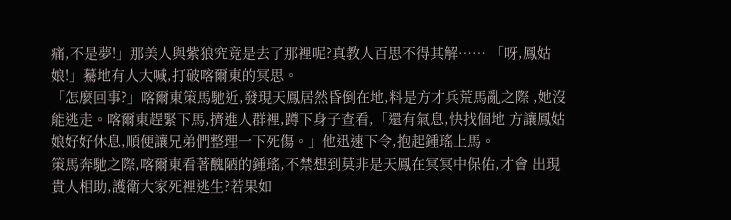痛,不是夢!」那美人與紫狼究竟是去了那裡呢?真教人百思不得其解…… 「呀,鳳姑娘!」驀地有人大喊,打破喀爾東的冥思。
「怎麼回事?」喀爾東策馬馳近,發現天鳳居然昏倒在地,料是方才兵荒馬亂之際 ,她沒能逃走。喀爾東趕緊下馬,擠進人群裡,蹲下身子查看,「還有氣息,快找個地 方讓鳳姑娘好好休息,順便讓兄弟們整理一下死傷。」他迅速下令,抱起鍾瑤上馬。
策馬奔馳之際,喀爾東看著醜陋的鍾瑤,不禁想到莫非是天鳳在冥冥中保佑,才會 出現貴人相助,護衛大家死裡逃生?若果如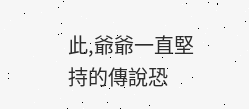此,爺爺一直堅持的傳說恐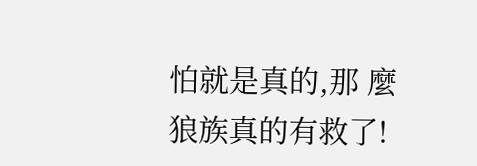怕就是真的,那 麼狼族真的有救了!